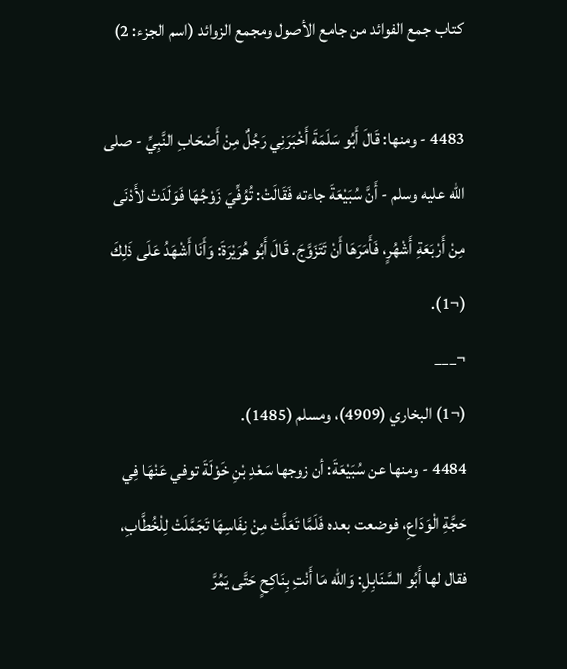كتاب جمع الفوائد من جامع الأصول ومجمع الزوائد (اسم الجزء: 2)

4483 - ومنها: قَالَ أَبُو سَلَمَةَ أَخْبَرَنِي رَجُلٌ مِنْ أَصْحَابِ النَّبِيِّ - صلى الله عليه وسلم - أَنَّ سُبَيْعَةَ جاءته فَقَالَتْ: تُوُفِّيَ زَوْجُهَا فَوَلَدَتْ لأَدْنَى مِنْ أَرْبَعَةِ أَشْهُرٍ، فَأَمَرَهَا أَنْ تَتَزَوَّجَ. قَالَ أَبُو هُرَيْرَةَ: وَأَنَا أَشْهَدُ عَلَى ذَلِكَ (¬1).
¬___
(¬1) البخاري (4909)، ومسلم (1485).
4484 - ومنها عن سُبَيْعَةَ: أن زوجها سَعْدِ بْنِ خَوْلَةَ توفي عَنْهَا فِي حَجَّةِ الْوَدَاعِ، فوضعت بعده فَلَمَّا تَعَلَّتْ مِنْ نِفَاسِهَا تَجَمَّلَتْ لِلْخُطَّابِ، فقال لها أَبُو السَّنَابِلِ: وَالله مَا أَنْتِ بِنَاكِحٍ حَتَّى يَمُرَّ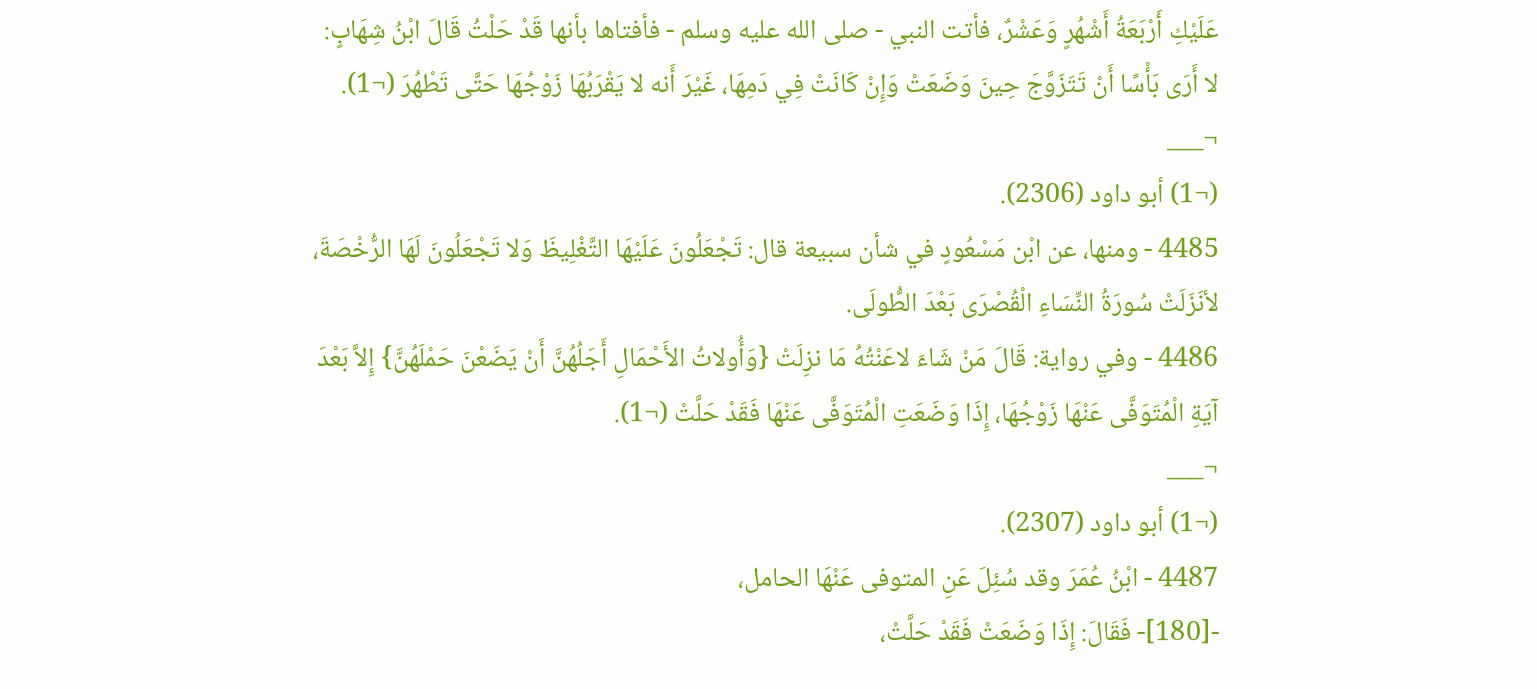عَلَيْكِ أَرْبَعَةُ أَشْهُرٍ وَعَشْرٌ، فأتت النبي - صلى الله عليه وسلم - فأفتاها بأنها قَدْ حَلْتُ قَالَ ابْنُ شِهَابٍ: لا أَرَى بَأْسًا أَنْ تَتَزَوَّجَ حِينَ وَضَعَتْ وَإِنْ كَانَتْ فِي دَمِهَا، غَيْرَ أَنه لا يَقْرَبُهَا زَوْجُهَا حَتَّى تَطْهُرَ (¬1).
¬___
(¬1) أبو داود (2306).
4485 - ومنها، عن ابْن مَسْعُودٍ في شأن سبيعة قال: تَجْعَلُونَ عَلَيْهَا التَّغْلِيظَ وَلا تَجْعَلُونَ لَهَا الرُّخْصَةَ، لأنَزَلَتْ سُورَةُ النِّسَاءِ الْقُصْرَى بَعْدَ الطُّولَى.
4486 - وفي رواية: قَالَ مَنْ شَاءَ لاعَنْتُهُ مَا نزِلَتْ {وَأُولاتُ الأَحْمَالِ أَجَلُهُنَّ أَنْ يَضَعْنَ حَمْلَهُنَّ} إِلاَّ بَعْدَ آيَةِ الْمُتَوَفَّى عَنْهَا زَوْجُهَا، إِذَا وَضَعَتِ الْمُتَوَفَّى عَنْهَا فَقَدْ حَلَّتْ (¬1).
¬___
(¬1) أبو داود (2307).
4487 - ابْنُ عُمَرَ وقد سُئِلَ عَنِ المتوفى عَنْهَا الحامل،
-[180]- فَقَالَ: إِذَا وَضَعَتْ فَقَدْ حَلَّتْ،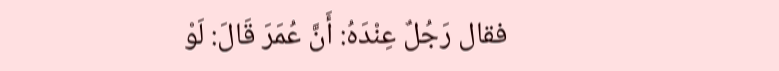فقال رَجُلٌ عِنْدَهُ: أَنَّ عُمَرَ قَالَ: لَوْ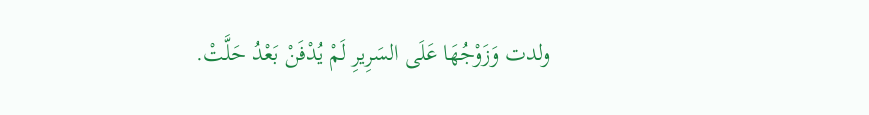ولدت وَزَوْجُهَا عَلَى السَرِيرِ لَمْ يُدْفَنْ بَعْدُ حَلَّتْ.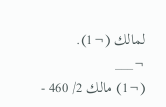لمالك (¬1).
¬___
(¬1) مالك 2/ 460 -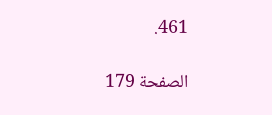461.

الصفحة 179